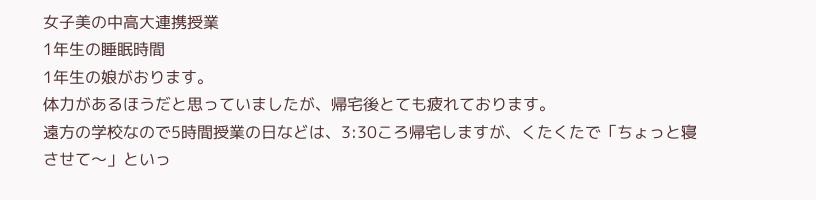女子美の中高大連携授業
1年生の睡眠時間
1年生の娘がおります。
体力があるほうだと思っていましたが、帰宅後とても疲れております。
遠方の学校なので5時間授業の日などは、3:30ころ帰宅しますが、くたくたで「ちょっと寝させて〜」といっ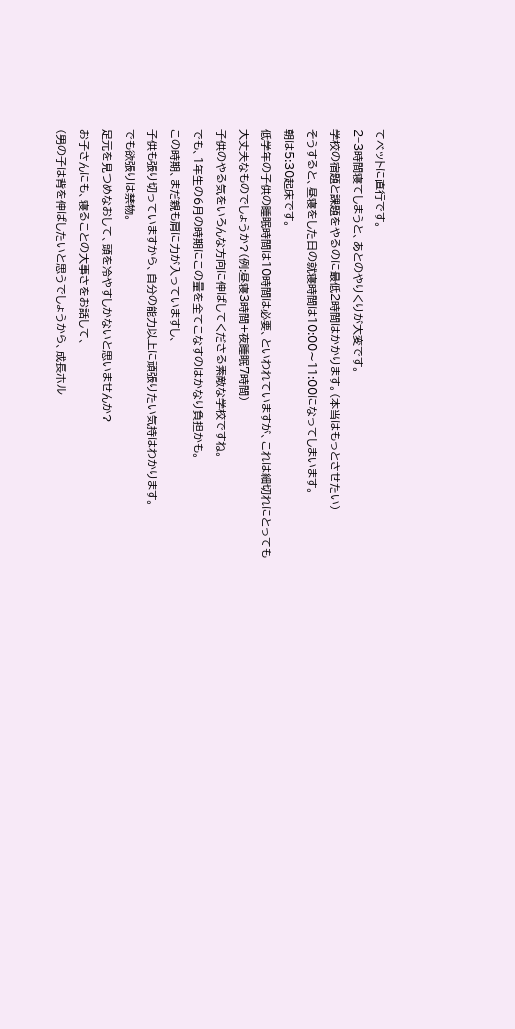てベットに直行です。
2−3時間寝てしまうと、あとのやりくりが大変です。
学校の宿題と課題をやるのに最低2時間はかかります。(本当はもっとさせたい)
そうすると、昼寝をした日の就寝時間は10:00〜11:00になってしまいます。
朝は5:30起床です。
低学年の子供の睡眠時間は10時間は必要、といわれていますが、これは細切れにとっても大丈夫なものでしょうか?(例:昼寝3時間+夜睡眠7時間)
子供のやる気をいろんな方向に伸ばしてくださる素敵な学校ですね。
でも、1年生の6月の時期にこの量を全てこなすのはかなり負担かも。
この時期、まだ親も肩に力が入っていますし、
子供も張り切っていますから、自分の能力以上に頑張りたい気持はわかります。
でも欲張りは禁物。
足元を見つめなおして、頭を冷やすしかないと思いませんか?
お子さんにも、寝ることの大事さをお話して、
(男の子は背を伸ばしたいと思うでしょうから、成長ホル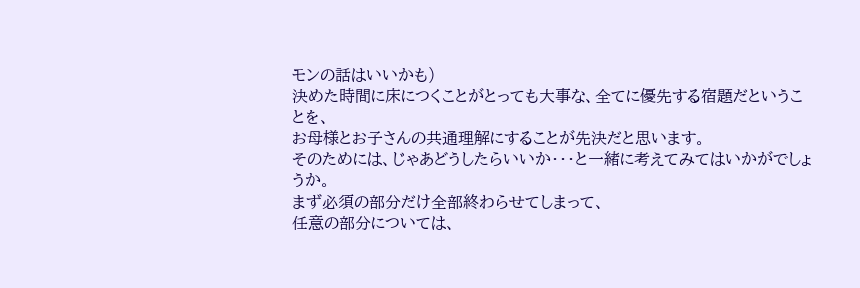モンの話はいいかも)
決めた時間に床につくことがとっても大事な、全てに優先する宿題だということを、
お母様とお子さんの共通理解にすることが先決だと思います。
そのためには、じゃあどうしたらいいか・・・と一緒に考えてみてはいかがでしょうか。
まず必須の部分だけ全部終わらせてしまって、
任意の部分については、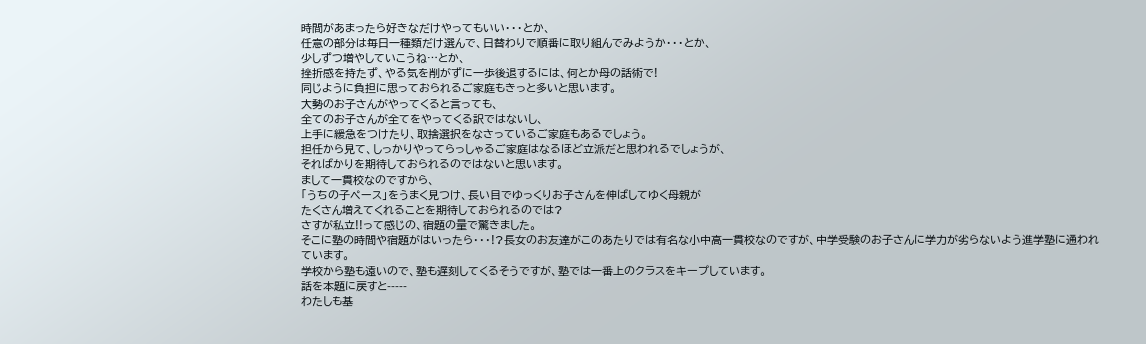時間があまったら好きなだけやってもいい・・・とか、
任意の部分は毎日一種類だけ選んで、日替わりで順番に取り組んでみようか・・・とか、
少しずつ増やしていこうね…とか、
挫折感を持たず、やる気を削がずに一歩後退するには、何とか母の話術で!
同じように負担に思っておられるご家庭もきっと多いと思います。
大勢のお子さんがやってくると言っても、
全てのお子さんが全てをやってくる訳ではないし、
上手に緩急をつけたり、取捨選択をなさっているご家庭もあるでしょう。
担任から見て、しっかりやってらっしゃるご家庭はなるほど立派だと思われるでしょうが、
そればかりを期待しておられるのではないと思います。
まして一貫校なのですから、
「うちの子ペース」をうまく見つけ、長い目でゆっくりお子さんを伸ばしてゆく母親が
たくさん増えてくれることを期待しておられるのでは?
さすが私立!!って感じの、宿題の量で驚きました。
そこに塾の時間や宿題がはいったら・・・!?長女のお友達がこのあたりでは有名な小中高一貫校なのですが、中学受験のお子さんに学力が劣らないよう進学塾に通われています。
学校から塾も遠いので、塾も遅刻してくるそうですが、塾では一番上のクラスをキープしています。
話を本題に戻すと-----
わたしも基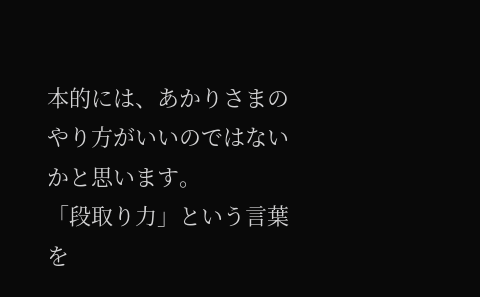本的には、あかりさまのやり方がいいのではないかと思います。
「段取り力」という言葉を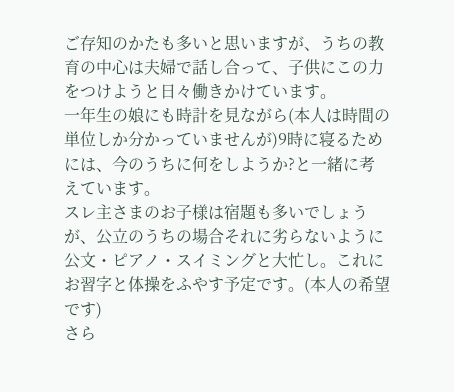ご存知のかたも多いと思いますが、うちの教育の中心は夫婦で話し合って、子供にこの力をつけようと日々働きかけています。
一年生の娘にも時計を見ながら(本人は時間の単位しか分かっていませんが)9時に寝るためには、今のうちに何をしようか?と一緒に考えています。
スレ主さまのお子様は宿題も多いでしょうが、公立のうちの場合それに劣らないように公文・ピアノ・スイミングと大忙し。これにお習字と体操をふやす予定です。(本人の希望です)
さら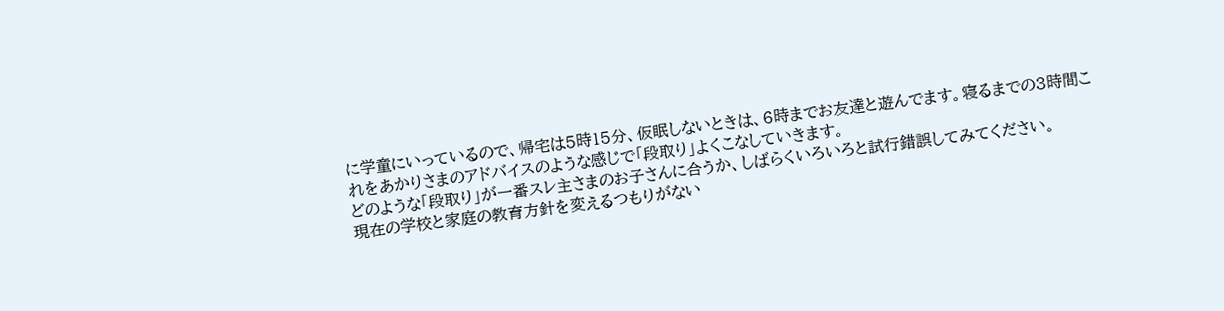に学童にいっているので、帰宅は5時15分、仮眠しないときは、6時までお友達と遊んでます。寝るまでの3時間これをあかりさまのアドバイスのような感じで「段取り」よくこなしていきます。
どのような「段取り」が一番スレ主さまのお子さんに合うか、しばらくいろいろと試行錯誤してみてください。
現在の学校と家庭の教育方針を変えるつもりがない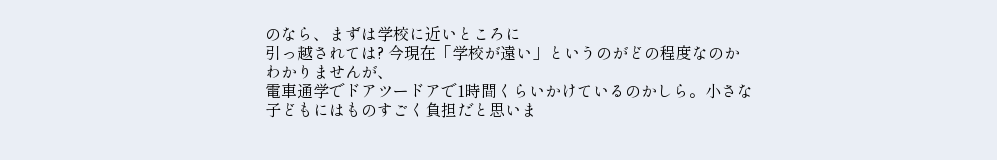のなら、まずは学校に近いところに
引っ越されては? 今現在「学校が遠い」というのがどの程度なのかわかりませんが、
電車通学でドアツードアで1時間くらいかけているのかしら。小さな子どもにはものすごく負担だと思いま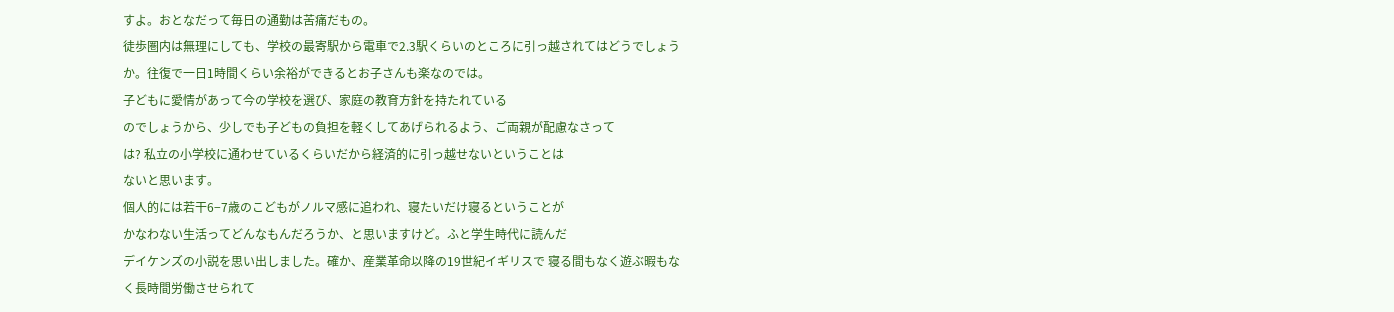すよ。おとなだって毎日の通勤は苦痛だもの。
徒歩圏内は無理にしても、学校の最寄駅から電車で2.3駅くらいのところに引っ越されてはどうでしょうか。往復で一日1時間くらい余裕ができるとお子さんも楽なのでは。
子どもに愛情があって今の学校を選び、家庭の教育方針を持たれている
のでしょうから、少しでも子どもの負担を軽くしてあげられるよう、ご両親が配慮なさって
は? 私立の小学校に通わせているくらいだから経済的に引っ越せないということは
ないと思います。
個人的には若干6−7歳のこどもがノルマ感に追われ、寝たいだけ寝るということが
かなわない生活ってどんなもんだろうか、と思いますけど。ふと学生時代に読んだ
デイケンズの小説を思い出しました。確か、産業革命以降の19世紀イギリスで 寝る間もなく遊ぶ暇もなく長時間労働させられて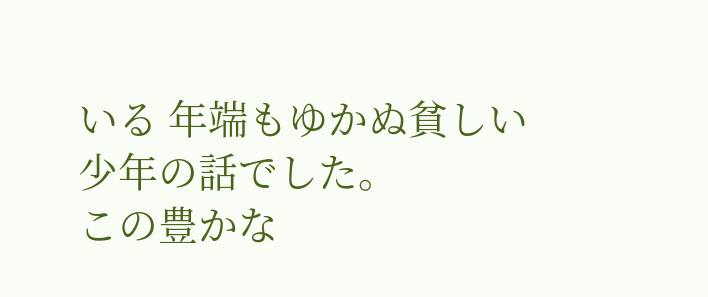いる 年端もゆかぬ貧しい少年の話でした。
この豊かな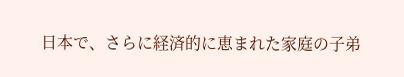日本で、さらに経済的に恵まれた家庭の子弟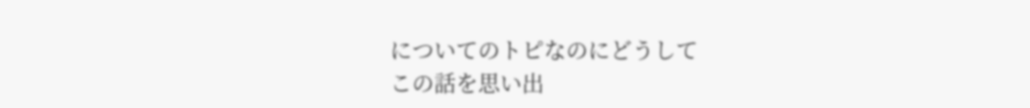についてのトピなのにどうして
この話を思い出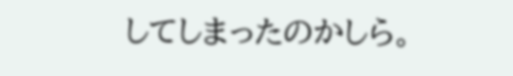してしまったのかしら。